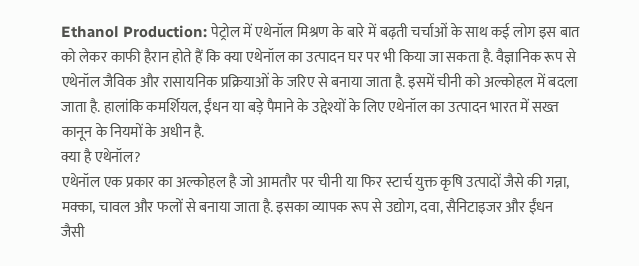Ethanol Production: पेट्रोल में एथेनॉल मिश्रण के बारे में बढ़ती चर्चाओं के साथ कई लोग इस बात को लेकर काफी हैरान होते हैं कि क्या एथेनॉल का उत्पादन घर पर भी किया जा सकता है. वैज्ञानिक रूप से एथेनॉल जैविक और रासायनिक प्रक्रियाओं के जरिए से बनाया जाता है. इसमें चीनी को अल्कोहल में बदला जाता है. हालांकि कमर्शियल, ईंधन या बड़े पैमाने के उद्देश्यों के लिए एथेनॉल का उत्पादन भारत में सख्त कानून के नियमों के अधीन है.
क्या है एथेनॉल?
एथेनॉल एक प्रकार का अल्कोहल है जो आमतौर पर चीनी या फिर स्टार्च युक्त कृषि उत्पादों जैसे की गन्ना, मक्का, चावल और फलों से बनाया जाता है. इसका व्यापक रूप से उद्योग, दवा, सैनिटाइजर और ईंधन जैसी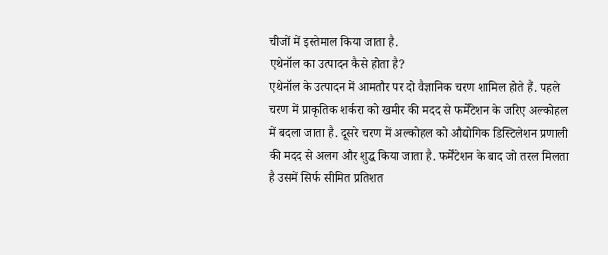चीजों में इस्तेमाल किया जाता है.
एथेनॉल का उत्पादन कैसे होता है?
एथेनॉल के उत्पादन में आमतौर पर दो वैज्ञानिक चरण शामिल होते हैं. पहले चरण में प्राकृतिक शर्करा को खमीर की मदद से फर्मेंटेशन के जरिए अल्कोहल में बदला जाता है. दूसरे चरण में अल्कोहल को औद्योगिक डिस्टिलेशन प्रणाली की मदद से अलग और शुद्ध किया जाता है. फर्मेंटेशन के बाद जो तरल मिलता है उसमें सिर्फ सीमित प्रतिशत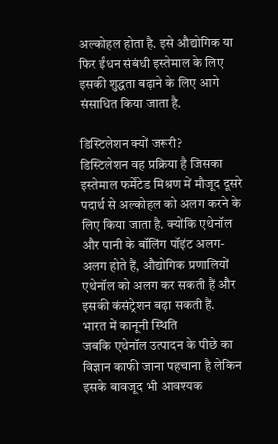अल्कोहल होता है. इसे औद्योगिक या फिर ईंधन संबंधी इस्तेमाल के लिए इसकी शुद्धता बढ़ाने के लिए आगे संसाधित किया जाता है.

डिस्टिलेशन क्यों जरूरी?
डिस्टिलेशन वह प्रक्रिया है जिसका इस्तेमाल फर्मेंटेड मिश्रण में मौजूद दूसरे पदार्थ से अल्कोहल को अलग करने के लिए किया जाता है. क्योंकि एथेनॉल और पानी के बॉलिंग पॉइंट अलग-अलग होते हैं, औद्योगिक प्रणालियों एथेनॉल को अलग कर सकती हैं और इसकी कंसंट्रेशन बढ़ा सकती हैं.
भारत में कानूनी स्थिति
जबकि एथेनॉल उत्पादन के पीछे का विज्ञान काफी जाना पहचाना है लेकिन इसके बावजूद भी आवश्यक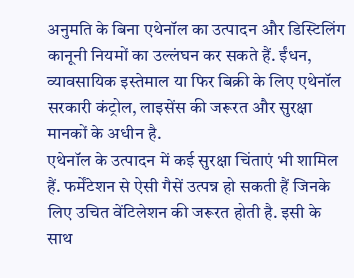अनुमति के बिना एथेनॉल का उत्पादन और डिस्टिलिंग कानूनी नियमों का उल्लंघन कर सकते हैं. ईंधन, व्यावसायिक इस्तेमाल या फिर बिक्री के लिए एथेनॉल सरकारी कंट्रोल, लाइसेंस की जरूरत और सुरक्षा मानकों के अधीन है.
एथेनॉल के उत्पादन में कई सुरक्षा चिंताएं भी शामिल हैं. फर्मेंटेशन से ऐसी गैसें उत्पन्न हो सकती हैं जिनके लिए उचित वेंटिलेशन की जरूरत होती है. इसी के साथ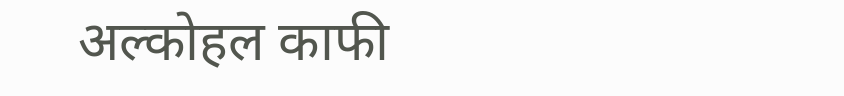अल्कोहल काफी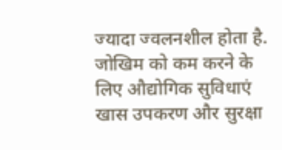ज्यादा ज्वलनशील होता है. जोखिम को कम करने के लिए औद्योगिक सुविधाएं खास उपकरण और सुरक्षा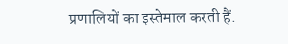प्रणालियों का इस्तेमाल करती हैं.